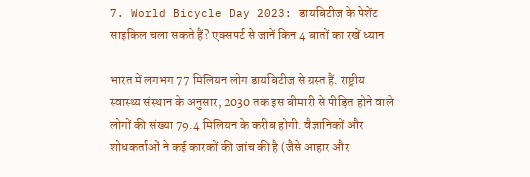7. World Bicycle Day 2023: डायबिटीज के पेशेंट साइकिल चला सकते हैं? एक्सपर्ट से जानें किन 4 बातों का रखें ध्यान

भारत में लगभग 77 मिलियन लोग डायबिटीज से ग्रस्त हैं. राष्ट्रीय स्वास्थ्य संस्थान के अनुसार, 2030 तक इस बीमारी से पीड़ित होने वाले लोगों की संख्या 79.4 मिलियन के करीब होगी. वैज्ञानिकों और शोधकर्ताओं ने कई कारकों की जांच की है (जैसे आहार और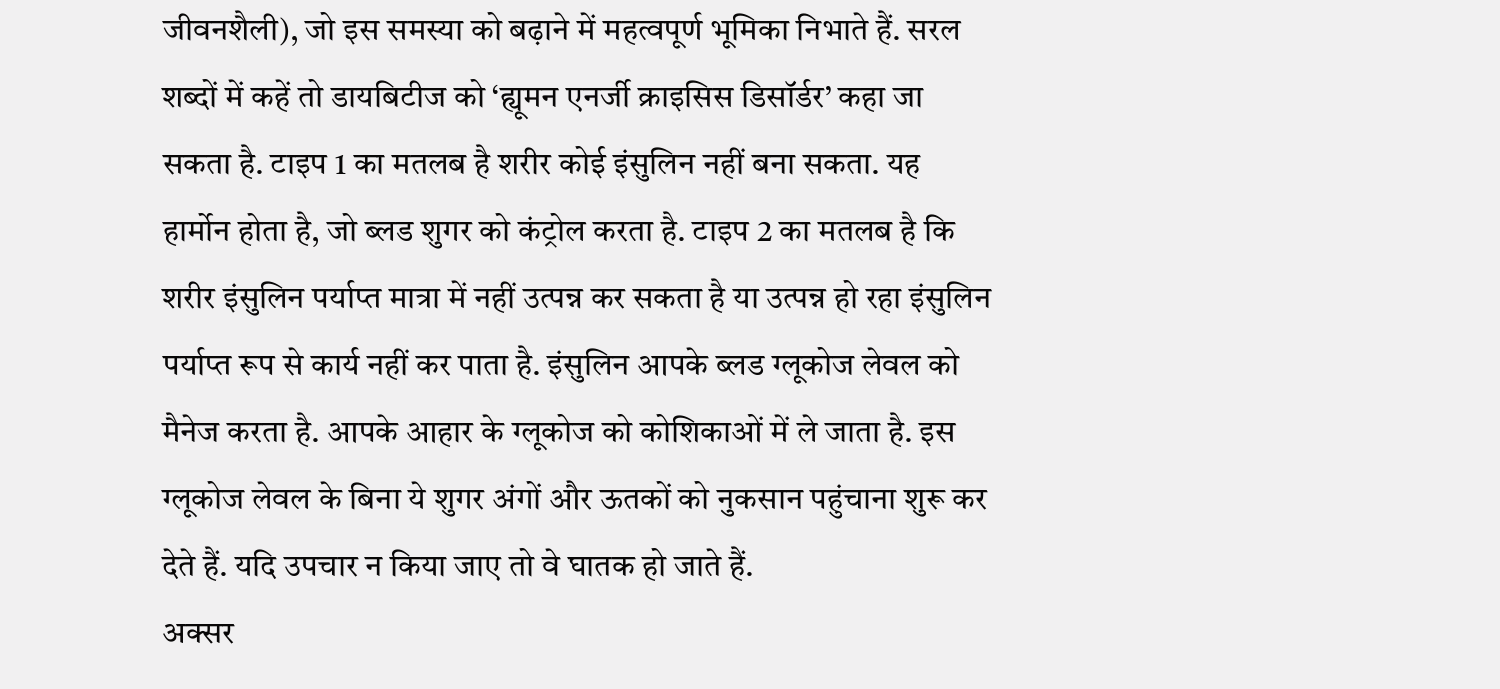जीवनशैली), जो इस समस्या को बढ़ाने में महत्वपूर्ण भूमिका निभाते हैं. सरल शब्दों में कहें तो डायबिटीज को ‘ह्यूमन एनर्जी क्राइसिस डिसॉर्डर’ कहा जा सकता है. टाइप 1 का मतलब है शरीर कोई इंसुलिन नहीं बना सकता. यह हार्मोन होता है, जो ब्लड शुगर को कंट्रोल करता है. टाइप 2 का मतलब है कि शरीर इंसुलिन पर्याप्त मात्रा में नहीं उत्पन्न कर सकता है या उत्पन्न हो रहा इंसुलिन पर्याप्त रूप से कार्य नहीं कर पाता है. इंसुलिन आपके ब्लड ग्लूकोज लेवल को मैनेज करता है. आपके आहार के ग्लूकोज को कोशिकाओं में ले जाता है. इस ग्लूकोज लेवल के बिना ये शुगर अंगों और ऊतकों को नुकसान पहुंचाना शुरू कर देते हैं. यदि उपचार न किया जाए तो वे घातक हो जाते हैं.
अक्सर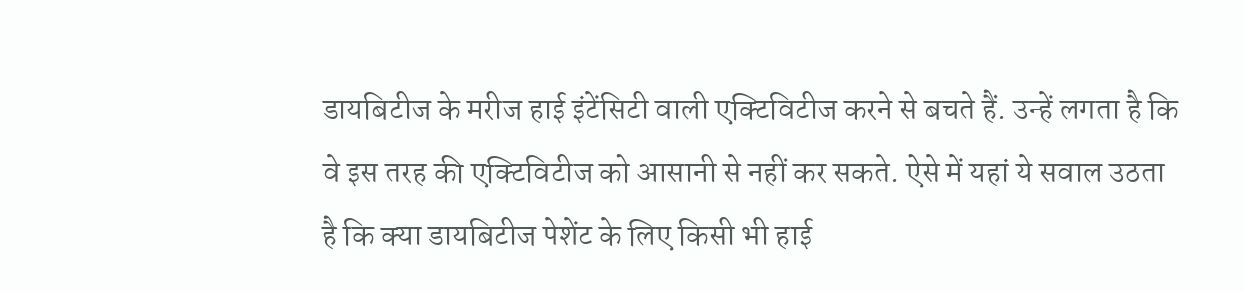डायबिटीज के मरीज हाई इंटेंसिटी वाली एक्टिविटीज करने से बचते हैं. उन्हें लगता है कि वे इस तरह की एक्टिविटीज को आसानी से नहीं कर सकते. ऐसे में यहां ये सवाल उठता है कि क्या डायबिटीज पेशेंट के लिए किसी भी हाई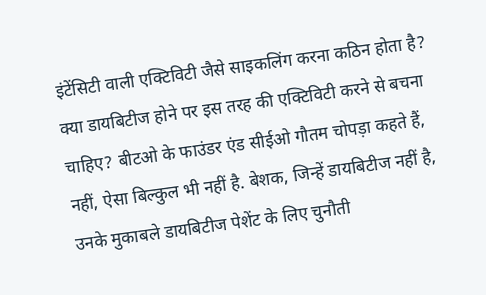इंटेंसिटी वाली एक्टिविटी जैसे साइकलिंग करना कठिन होता है? क्या डायबिटीज होने पर इस तरह की एक्टिविटी करने से बचना चाहिए? बीटओ के फाउंडर एंड सीईओ गौतम चोपड़ा कहते हैं, नहीं, ऐसा बिल्कुल भी नहीं है. बेशक, जिन्हें डायबिटीज नहीं है, उनके मुकाबले डायबिटीज पेशेंट के लिए चुनौती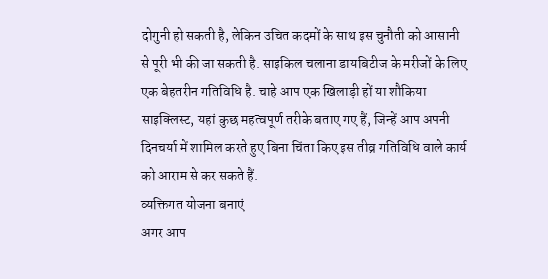दोगुनी हो सकती है, लेकिन उचित कदमों के साथ इस चुनौती को आसानी से पूरी भी की जा सकती है. साइकिल चलाना डायबिटीज के मरीजों के लिए एक बेहतरीन गतिविधि है. चाहे आप एक खिलाड़ी हों या शौकिया साइक्लिस्ट, यहां कुछ महत्वपूर्ण तरीके बताए गए हैं, जिन्हें आप अपनी दिनचर्या में शामिल करते हुए बिना चिंता किए इस तीव्र गतिविधि वाले कार्य को आराम से कर सकते हैं.
व्यक्तिगत योजना बनाएं
अगर आप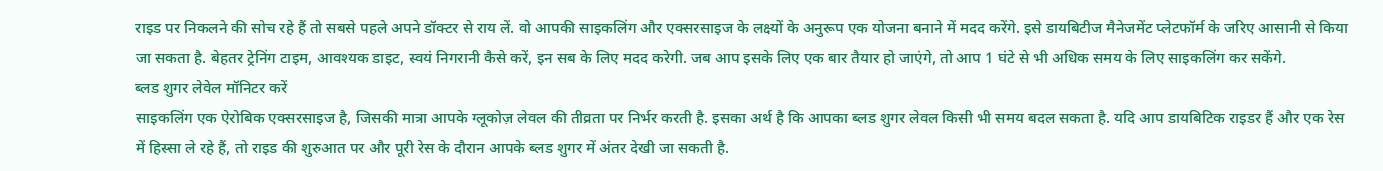राइड पर निकलने की सोच रहे हैं तो सबसे पहले अपने डॉक्टर से राय लें. वो आपकी साइकलिंग और एक्सरसाइज के लक्ष्यों के अनुरूप एक योजना बनाने में मदद करेंगे. इसे डायबिटीज मैनेजमेंट प्लेटफॉर्म के जरिए आसानी से किया जा सकता है. बेहतर ट्रेनिंग टाइम, आवश्यक डाइट, स्वयं निगरानी कैसे करें, इन सब के लिए मदद करेगी. जब आप इसके लिए एक बार तैयार हो जाएंगे, तो आप 1 घंटे से भी अधिक समय के लिए साइकलिंग कर सकेंगे.
ब्लड शुगर लेवेल मॉनिटर करें
साइकलिंग एक ऐरोबिक एक्सरसाइज है, जिसकी मात्रा आपके ग्लूकोज़ लेवल की तीव्रता पर निर्भर करती है. इसका अर्थ है कि आपका ब्लड शुगर लेवल किसी भी समय बदल सकता है. यदि आप डायबिटिक राइडर हैं और एक रेस में हिस्सा ले रहे हैं, तो राइड की शुरुआत पर और पूरी रेस के दौरान आपके ब्लड शुगर में अंतर देखी जा सकती है.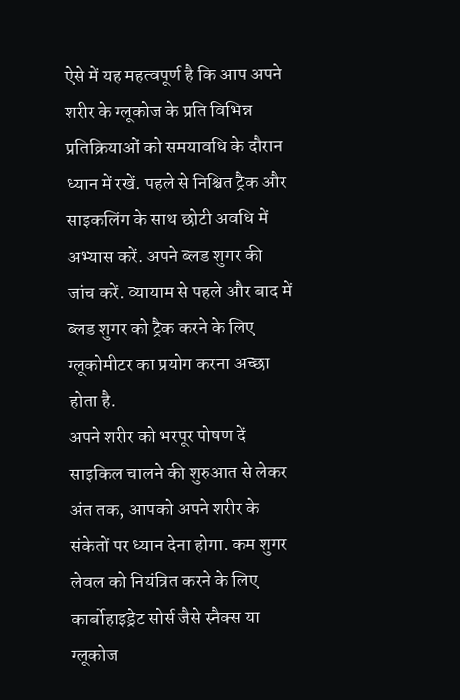ऐसे में यह महत्वपूर्ण है कि आप अपने शरीर के ग्लूकोज के प्रति विभिन्न प्रतिक्रियाओं को समयावधि के दौरान ध्यान में रखें. पहले से निश्चित ट्रैक और साइकलिंग के साथ छोटी अवधि में अभ्यास करें. अपने ब्लड शुगर की जांच करें. व्यायाम से पहले और बाद में ब्लड शुगर को ट्रैक करने के लिए ग्लूकोमीटर का प्रयोग करना अच्छा होता है.
अपने शरीर को भरपूर पोषण दें
साइकिल चालने की शुरुआत से लेकर अंत तक, आपको अपने शरीर के संकेतों पर ध्यान देना होगा. कम शुगर लेवल को नियंत्रित करने के लिए कार्बोहाइड्रेट सोर्स जैसे स्नैक्स या ग्लूकोज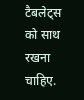टैबलेट्स को साथ रखना चाहिए.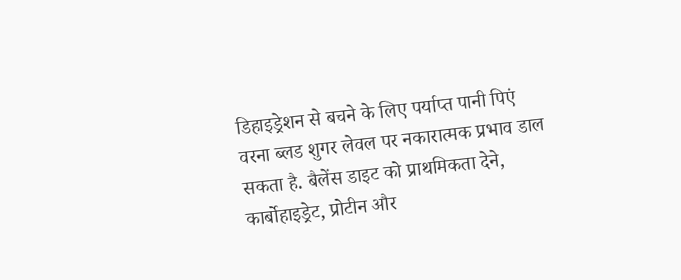डिहाइड्रेशन से बचने के लिए पर्याप्त पानी पिएं वरना ब्लड शुगर लेवल पर नकारात्मक प्रभाव डाल सकता है. बैलेंस डाइट को प्राथमिकता देने, कार्बोहाइड्रेट, प्रोटीन और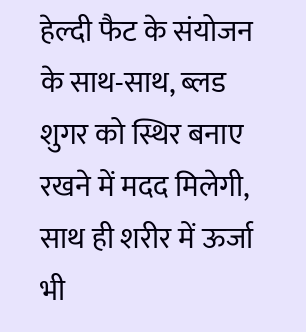हेल्दी फैट के संयोजन के साथ-साथ, ब्लड शुगर को स्थिर बनाए रखने में मदद मिलेगी, साथ ही शरीर में ऊर्जा भी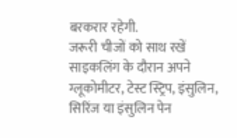बरकरार रहेगी.
जरूरी चीजों को साथ रखें
साइकलिंग के दौरान अपने ग्लूकोमीटर, टेस्ट स्ट्रिप, इंसुलिन, सिरिंज या इंसुलिन पेन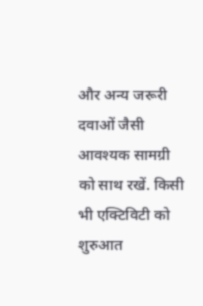और अन्य जरूरी दवाओं जैसी आवश्यक सामग्री को साथ रखें. किसी भी एक्टिविटी को शुरुआत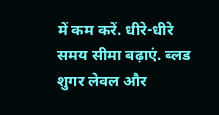में कम करें. धीरे-धीरे समय सीमा बढ़ाएं. ब्लड शुगर लेवल और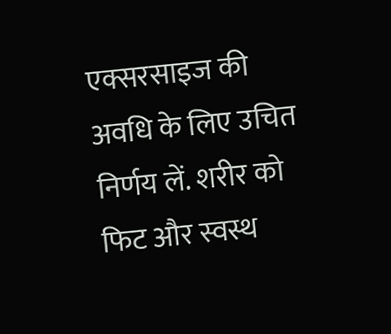एक्सरसाइज की अवधि के लिए उचित निर्णय लें. शरीर को फिट और स्वस्थ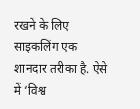रखने के लिए साइकलिंग एक शानदार तरीका है. ऐसे में ‘विश्व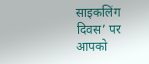साइकलिंग दिवस’ पर आपको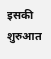इसकी शुरुआत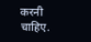करनी चाहिए.